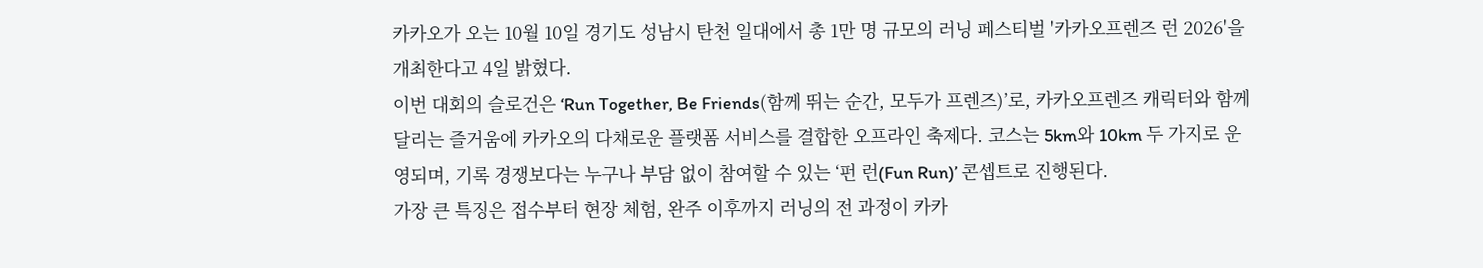카카오가 오는 10월 10일 경기도 성남시 탄천 일대에서 총 1만 명 규모의 러닝 페스티벌 '카카오프렌즈 런 2026'을 개최한다고 4일 밝혔다.
이번 대회의 슬로건은 ‘Run Together, Be Friends(함께 뛰는 순간, 모두가 프렌즈)’로, 카카오프렌즈 캐릭터와 함께 달리는 즐거움에 카카오의 다채로운 플랫폼 서비스를 결합한 오프라인 축제다. 코스는 5km와 10km 두 가지로 운영되며, 기록 경쟁보다는 누구나 부담 없이 참여할 수 있는 ‘펀 런(Fun Run)’ 콘셉트로 진행된다.
가장 큰 특징은 접수부터 현장 체험, 완주 이후까지 러닝의 전 과정이 카카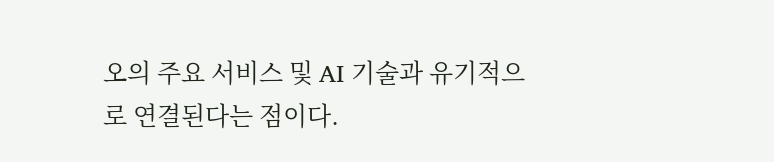오의 주요 서비스 및 AI 기술과 유기적으로 연결된다는 점이다.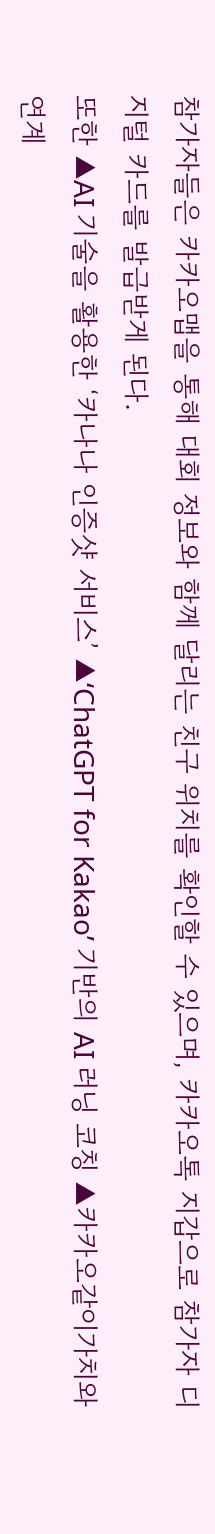참가자들은 카카오맵을 통해 대회 정보와 함께 달리는 친구 위치를 확인할 수 있으며, 카카오톡 지갑으로 참가자 디지털 카드를 발급받게 된다.
또한 ▲AI 기술을 활용한 ‘카나나 인증샷 서비스’ ▲‘ChatGPT for Kakao’ 기반의 AI 러닝 코칭 ▲카카오같이가치와 연계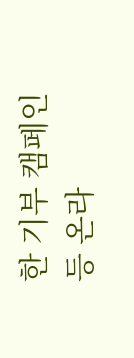한 기부 캠페인 등 온라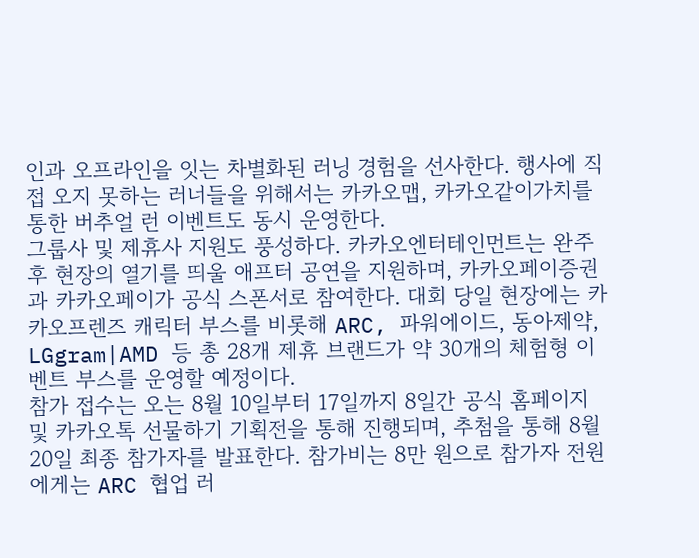인과 오프라인을 잇는 차별화된 러닝 경험을 선사한다. 행사에 직접 오지 못하는 러너들을 위해서는 카카오맵, 카카오같이가치를 통한 버추얼 런 이벤트도 동시 운영한다.
그룹사 및 제휴사 지원도 풍성하다. 카카오엔터테인먼트는 완주 후 현장의 열기를 띄울 애프터 공연을 지원하며, 카카오페이증권과 카카오페이가 공식 스폰서로 참여한다. 대회 당일 현장에는 카카오프렌즈 캐릭터 부스를 비롯해 ARC, 파워에이드, 동아제약, LGgram|AMD 등 총 28개 제휴 브랜드가 약 30개의 체험형 이벤트 부스를 운영할 예정이다.
참가 접수는 오는 8월 10일부터 17일까지 8일간 공식 홈페이지 및 카카오톡 선물하기 기획전을 통해 진행되며, 추첨을 통해 8월 20일 최종 참가자를 발표한다. 참가비는 8만 원으로 참가자 전원에게는 ARC 협업 러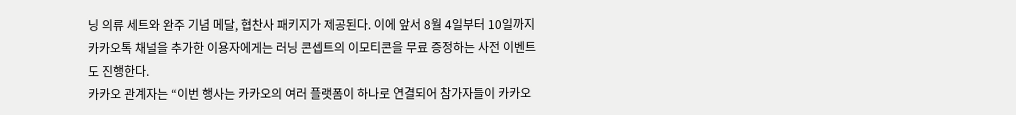닝 의류 세트와 완주 기념 메달, 협찬사 패키지가 제공된다. 이에 앞서 8월 4일부터 10일까지 카카오톡 채널을 추가한 이용자에게는 러닝 콘셉트의 이모티콘을 무료 증정하는 사전 이벤트도 진행한다.
카카오 관계자는 “이번 행사는 카카오의 여러 플랫폼이 하나로 연결되어 참가자들이 카카오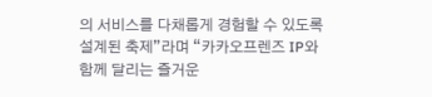의 서비스를 다채롭게 경험할 수 있도록 설계된 축제”라며 “카카오프렌즈 IP와 함께 달리는 즐거운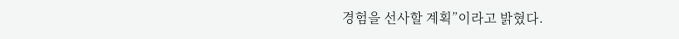경험을 선사할 계획”이라고 밝혔다.